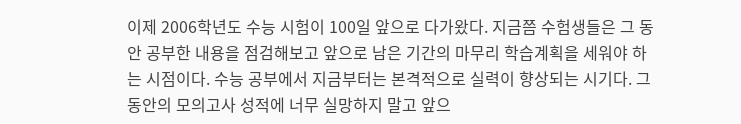이제 2006학년도 수능 시험이 100일 앞으로 다가왔다. 지금쯤 수험생들은 그 동안 공부한 내용을 점검해보고 앞으로 남은 기간의 마무리 학습계획을 세워야 하는 시점이다. 수능 공부에서 지금부터는 본격적으로 실력이 향상되는 시기다. 그동안의 모의고사 성적에 너무 실망하지 말고 앞으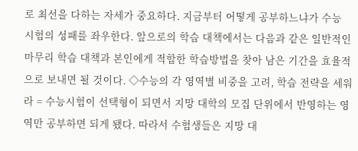로 최선을 다하는 자세가 중요하다. 지금부터 어떻게 공부하느냐가 수능 시험의 성패를 좌우한다. 앞으로의 학습 대책에서는 다음과 같은 일반적인 마무리 학습 대책과 본인에게 적합한 학습방법을 찾아 남은 기간을 효율적으로 보내면 될 것이다. ◇수능의 각 영역별 비중을 고려, 학습 전략을 세워라 = 수능시험이 선택형이 되면서 지망 대학의 모집 단위에서 반영하는 영역만 공부하면 되게 됐다. 따라서 수험생들은 지망 대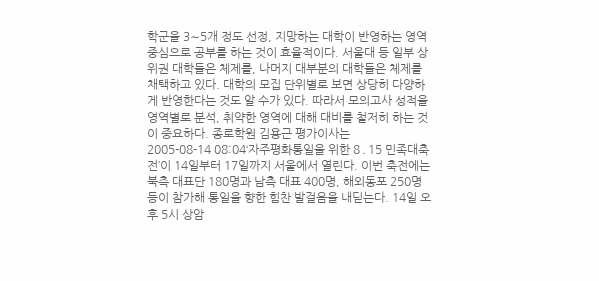학군을 3∼5개 정도 선정, 지망하는 대학이 반영하는 영역 중심으로 공부를 하는 것이 효율적이다. 서울대 등 일부 상위권 대학들은 체제를, 나머지 대부분의 대학들은 체제를 채택하고 있다. 대학의 모집 단위별로 보면 상당히 다양하게 반영한다는 것도 알 수가 있다. 따라서 모의고사 성적을 영역별로 분석, 취약한 영역에 대해 대비를 철저히 하는 것이 중요하다. 종로학원 김용근 평가이사는
2005-08-14 08:04‘자주평화통일을 위한 8․15 민족대축전’이 14일부터 17일까지 서울에서 열린다. 이번 축전에는 북측 대표단 180명과 남측 대표 400명, 해외동포 250명 등이 참가해 통일을 향한 힘찬 발걸음을 내딛는다. 14일 오후 5시 상암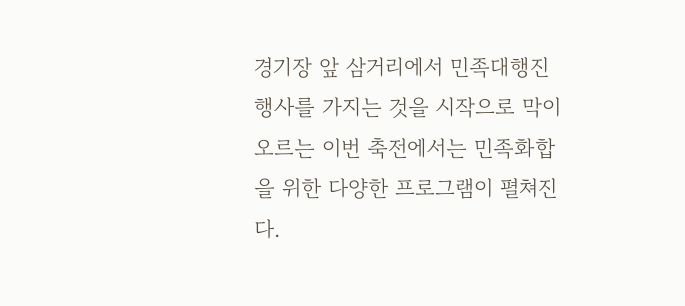경기장 앞 삼거리에서 민족대행진 행사를 가지는 것을 시작으로 막이 오르는 이번 축전에서는 민족화합을 위한 다양한 프로그램이 펼쳐진다.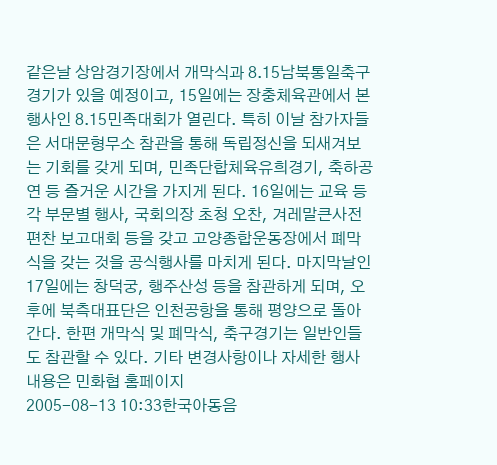같은날 상암경기장에서 개막식과 8․15남북통일축구경기가 있을 예정이고, 15일에는 장충체육관에서 본행사인 8․15민족대회가 열린다. 특히 이날 참가자들은 서대문형무소 참관을 통해 독립정신을 되새겨보는 기회를 갖게 되며, 민족단합체육유희경기, 축하공연 등 즐거운 시간을 가지게 된다. 16일에는 교육 등 각 부문별 행사, 국회의장 초청 오찬, 겨레말큰사전 편찬 보고대회 등을 갖고 고양종합운동장에서 폐막식을 갖는 것을 공식행사를 마치게 된다. 마지막날인 17일에는 창덕궁, 행주산성 등을 참관하게 되며, 오후에 북측대표단은 인천공항을 통해 평양으로 돌아간다. 한편 개막식 및 폐막식, 축구경기는 일반인들도 참관할 수 있다. 기타 변경사항이나 자세한 행사 내용은 민화협 홈페이지
2005-08-13 10:33한국아동음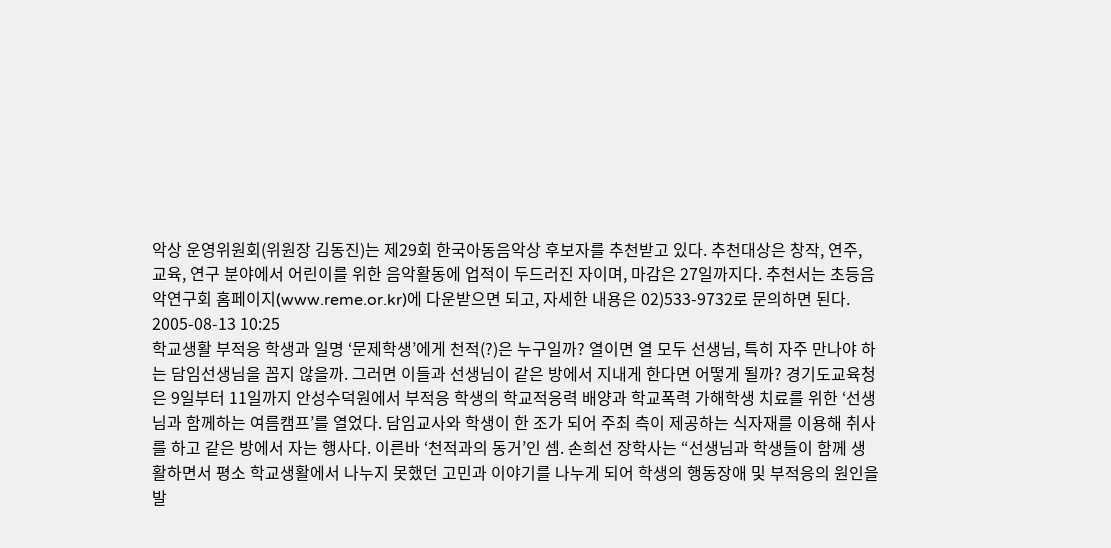악상 운영위원회(위원장 김동진)는 제29회 한국아동음악상 후보자를 추천받고 있다. 추천대상은 창작, 연주, 교육, 연구 분야에서 어린이를 위한 음악활동에 업적이 두드러진 자이며, 마감은 27일까지다. 추천서는 초등음악연구회 홈페이지(www.reme.or.kr)에 다운받으면 되고, 자세한 내용은 02)533-9732로 문의하면 된다.
2005-08-13 10:25
학교생활 부적응 학생과 일명 ‘문제학생’에게 천적(?)은 누구일까? 열이면 열 모두 선생님, 특히 자주 만나야 하는 담임선생님을 꼽지 않을까. 그러면 이들과 선생님이 같은 방에서 지내게 한다면 어떻게 될까? 경기도교육청은 9일부터 11일까지 안성수덕원에서 부적응 학생의 학교적응력 배양과 학교폭력 가해학생 치료를 위한 ‘선생님과 함께하는 여름캠프’를 열었다. 담임교사와 학생이 한 조가 되어 주최 측이 제공하는 식자재를 이용해 취사를 하고 같은 방에서 자는 행사다. 이른바 ‘천적과의 동거’인 셈. 손희선 장학사는 “선생님과 학생들이 함께 생활하면서 평소 학교생활에서 나누지 못했던 고민과 이야기를 나누게 되어 학생의 행동장애 및 부적응의 원인을 발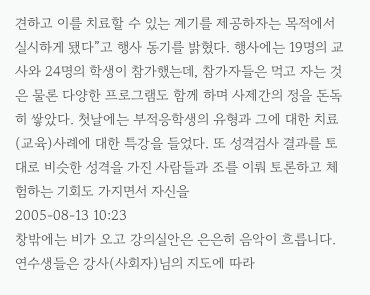견하고 이를 치료할 수 있는 계기를 제공하자는 목적에서 실시하게 됐다”고 행사 동기를 밝혔다. 행사에는 19명의 교사와 24명의 학생이 참가했는데, 참가자들은 먹고 자는 것은 물론 다양한 프로그램도 함께 하며 사제간의 정을 돈독히 쌓았다. 첫날에는 부적응학생의 유형과 그에 대한 치료(교육)사례에 대한 특강을 들었다. 또 성격검사 결과를 토대로 비슷한 성격을 가진 사람들과 조를 이뤄 토론하고 체험하는 기회도 가지면서 자신을
2005-08-13 10:23
창밖에는 비가 오고 강의실안은 은은히 음악이 흐릅니다. 연수생들은 강사(사회자)님의 지도에 따라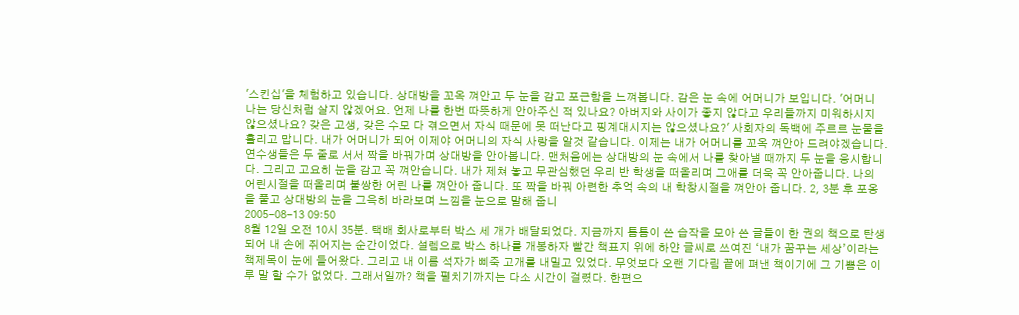'스킨십'을 체험하고 있습니다. 상대방을 꼬옥 껴안고 두 눈을 감고 포근함을 느껴봅니다. 감은 눈 속에 어머니가 보입니다. '어머니 나는 당신처럼 살지 않겠어요. 언제 나를 한번 따뜻하게 안아주신 적 있나요? 아버지와 사이가 좋지 않다고 우리들까지 미워하시지 않으셨나요? 갖은 고생, 갖은 수모 다 겪으면서 자식 때문에 못 떠난다고 핑계대시지는 않으셨나요?' 사회자의 독백에 주르르 눈물을 흘리고 맙니다. 내가 어머니가 되어 이제야 어머니의 자식 사랑을 알것 같습니다. 이제는 내가 어머니를 꼬옥 껴안아 드려야겠습니다. 연수생들은 두 줄로 서서 짝을 바꿔가며 상대방을 안아봅니다. 맨처음에는 상대방의 눈 속에서 나를 찾아낼 때까지 두 눈을 응시합니다. 그리고 고요히 눈을 감고 꼭 껴안습니다. 내가 제쳐 놓고 무관심했던 우리 반 학생을 떠올리며 그애를 더욱 꼭 안아줍니다. 나의 어린시절을 떠올리며 불쌍한 어린 나를 껴안아 줍니다. 또 짝을 바꿔 아련한 추억 속의 내 학창시절을 껴안아 줍니다. 2, 3분 후 포옹을 풀고 상대방의 눈을 그윽히 바라보며 느낌을 눈으로 말해 줍니
2005-08-13 09:50
8월 12일 오전 10시 35분. 택배 회사로부터 박스 세 개가 배달되었다. 지금까지 틈틈이 쓴 습작을 모아 쓴 글들이 한 권의 책으로 탄생되어 내 손에 쥐어지는 순간이었다. 설렘으로 박스 하나를 개봉하자 빨간 책표지 위에 하얀 글씨로 쓰여진 ‘내가 꿈꾸는 세상’이라는 책제목이 눈에 들어왔다. 그리고 내 이름 석자가 삐죽 고개를 내밀고 있었다. 무엇보다 오랜 기다림 끝에 펴낸 책이기에 그 기쁨은 이루 말 할 수가 없었다. 그래서일까? 책을 펼치기까지는 다소 시간이 걸렸다. 한편으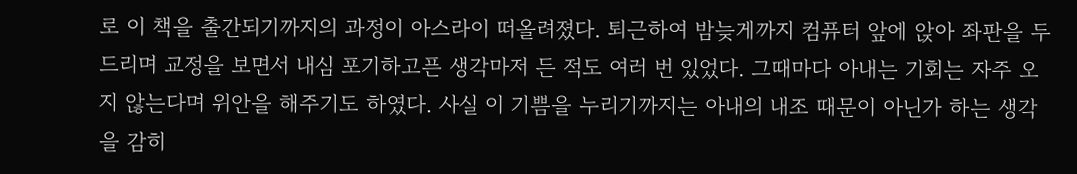로 이 책을 출간되기까지의 과정이 아스라이 떠올려졌다. 퇴근하여 밤늦게까지 컴퓨터 앞에 앉아 좌판을 두드리며 교정을 보면서 내심 포기하고픈 생각마저 든 적도 여러 번 있었다. 그때마다 아내는 기회는 자주 오지 않는다며 위안을 해주기도 하였다. 사실 이 기쁨을 누리기까지는 아내의 내조 때문이 아닌가 하는 생각을 감히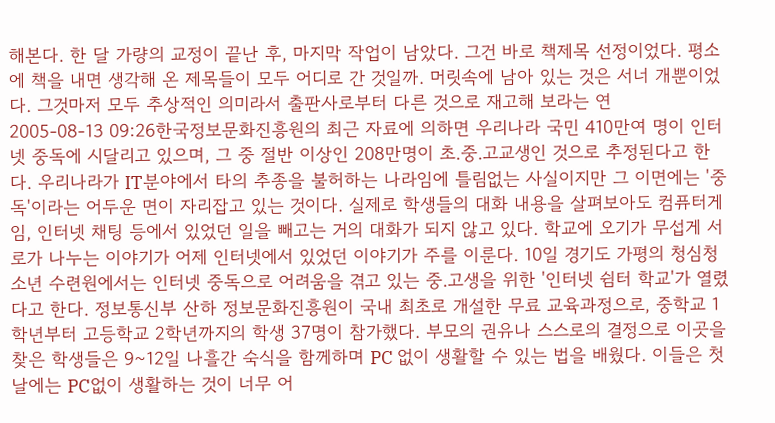해본다. 한 달 가량의 교정이 끝난 후, 마지막 작업이 남았다. 그건 바로 책제목 선정이었다. 평소에 책을 내면 생각해 온 제목들이 모두 어디로 간 것일까. 머릿속에 남아 있는 것은 서너 개뿐이었다. 그것마저 모두 추상적인 의미라서 출판사로부터 다른 것으로 재고해 보라는 연
2005-08-13 09:26한국정보문화진흥원의 최근 자료에 의하면 우리나라 국민 410만여 명이 인터넷 중독에 시달리고 있으며, 그 중 절반 이상인 208만명이 초.중.고교생인 것으로 추정된다고 한다. 우리나라가 IT분야에서 타의 추종을 불허하는 나라임에 틀림없는 사실이지만 그 이면에는 '중독'이라는 어두운 면이 자리잡고 있는 것이다. 실제로 학생들의 대화 내용을 살펴보아도 컴퓨터게임, 인터넷 채팅 등에서 있었던 일을 빼고는 거의 대화가 되지 않고 있다. 학교에 오기가 무섭게 서로가 나누는 이야기가 어제 인터넷에서 있었던 이야기가 주를 이룬다. 10일 경기도 가평의 청심청소년 수련원에서는 인터넷 중독으로 어려움을 겪고 있는 중.고생을 위한 '인터넷 쉼터 학교'가 열렸다고 한다. 정보통신부 산하 정보문화진흥원이 국내 최초로 개설한 무료 교육과정으로, 중학교 1학년부터 고등학교 2학년까지의 학생 37명이 참가했다. 부모의 권유나 스스로의 결정으로 이곳을 찾은 학생들은 9~12일 나흘간 숙식을 함께하며 PC 없이 생활할 수 있는 법을 배웠다. 이들은 첫날에는 PC없이 생활하는 것이 너무 어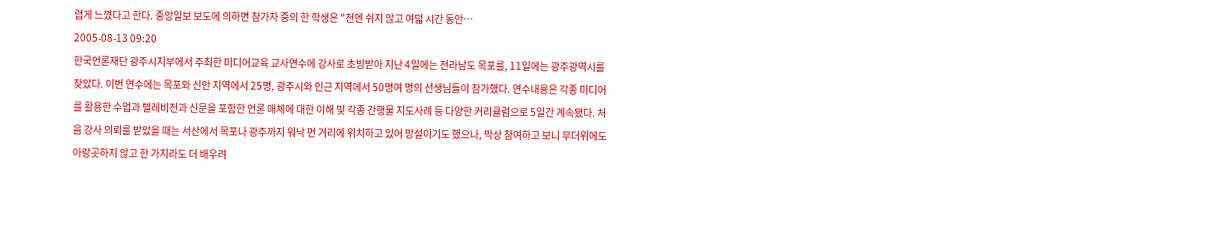렵게 느꼈다고 한다. 중앙일보 보도에 의하면 참가자 중의 한 학생은 "전엔 쉬지 않고 여덟 시간 동안…
2005-08-13 09:20
한국언론재단 광주시지부에서 주최한 미디어교육 교사연수에 강사로 초빙받아 지난 4일에는 전라남도 목포를, 11일에는 광주광역시를 찾았다. 이번 연수에는 목포와 신안 지역에서 25명, 광주시와 인근 지역에서 50명여 명의 선생님들이 참가했다. 연수내용은 각종 미디어를 활용한 수업과 텔레비전과 신문을 포함한 언론 매체에 대한 이해 및 각종 간행물 지도사례 등 다양한 커리큘럼으로 5일간 계속됐다. 처음 강사 의뢰를 받았을 때는 서산에서 목포나 광주까지 워낙 먼 거리에 위치하고 있어 망설이기도 했으나, 막상 참여하고 보니 무더위에도 아랑곳하지 않고 한 가지라도 더 배우려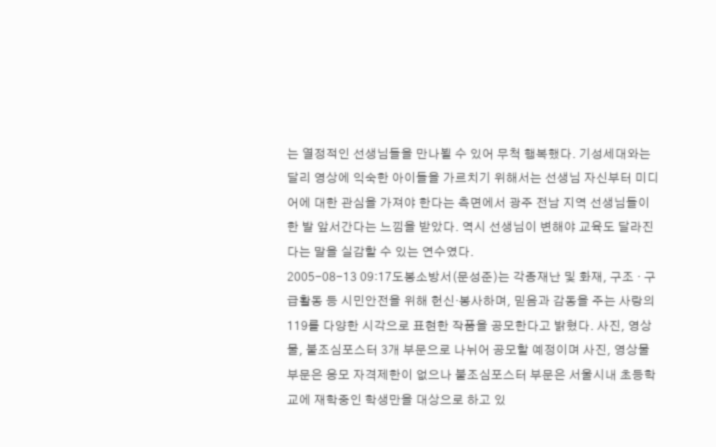는 열정적인 선생님들을 만나뵐 수 있어 무척 행복했다. 기성세대와는 달리 영상에 익숙한 아이들을 가르치기 위해서는 선생님 자신부터 미디어에 대한 관심을 가져야 한다는 측면에서 광주 전남 지역 선생님들이 한 발 앞서간다는 느낌을 받았다. 역시 선생님이 변해야 교육도 달라진다는 말을 실감할 수 있는 연수였다.
2005-08-13 09:17도봉소방서(문성준)는 각종재난 및 화재, 구조 · 구급활동 등 시민안전을 위해 헌신·봉사하며, 믿음과 감동을 주는 사랑의 119를 다양한 시각으로 표현한 작품을 공모한다고 밝혔다. 사진, 영상물, 불조심포스터 3개 부문으로 나뉘어 공모할 예정이며 사진, 영상물 부문은 응모 자격제한이 없으나 불조심포스터 부문은 서울시내 초등학교에 재학중인 학생만을 대상으로 하고 있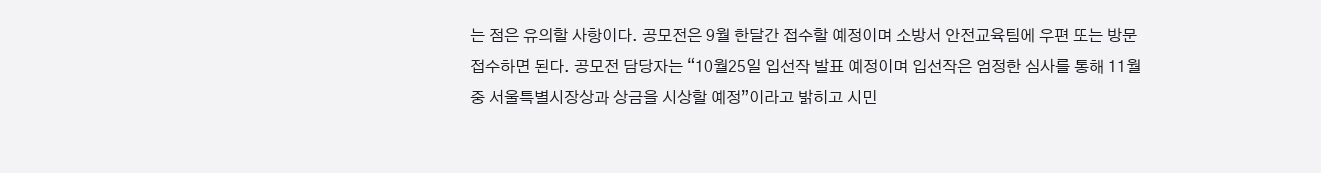는 점은 유의할 사항이다. 공모전은 9월 한달간 접수할 예정이며 소방서 안전교육팀에 우편 또는 방문 접수하면 된다. 공모전 담당자는 “10월25일 입선작 발표 예정이며 입선작은 엄정한 심사를 통해 11월중 서울특별시장상과 상금을 시상할 예정”이라고 밝히고 시민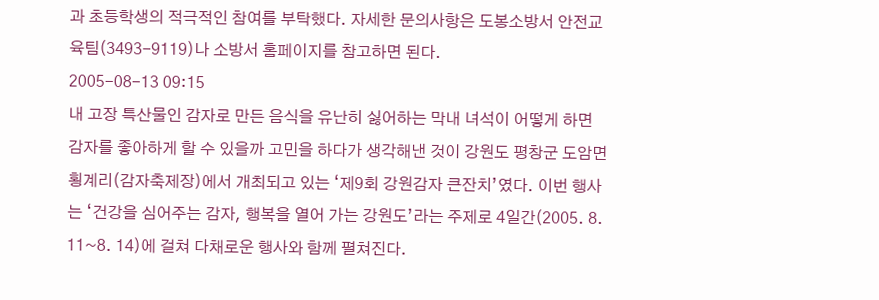과 초등학생의 적극적인 참여를 부탁했다. 자세한 문의사항은 도봉소방서 안전교육팀(3493-9119)나 소방서 홈페이지를 참고하면 된다.
2005-08-13 09:15
내 고장 특산물인 감자로 만든 음식을 유난히 싫어하는 막내 녀석이 어떻게 하면 감자를 좋아하게 할 수 있을까 고민을 하다가 생각해낸 것이 강원도 평창군 도암면 횡계리(감자축제장)에서 개최되고 있는 ‘제9회 강원감자 큰잔치’였다. 이번 행사는 ‘건강을 심어주는 감자, 행복을 열어 가는 강원도’라는 주제로 4일간(2005. 8. 11~8. 14)에 걸쳐 다채로운 행사와 함께 펼쳐진다.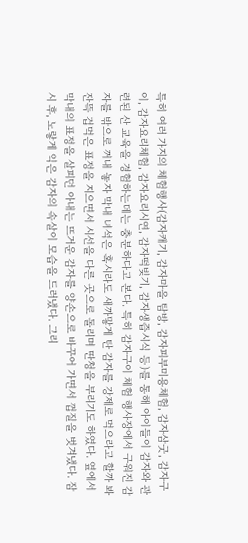특히 여러 가지의 체험행사(감자캐기, 감자마을 탐방, 감자피부미용체험, 감자삼굿, 감자구이, 감자요리체험, 감자요리시연, 감자떡빚기, 감자생즙시식 등)를 통해 아이들이 감자와 관련된 산 교육을 경험하는데는 충분하다고 본다. 특히 감자구이 체험 행사장에서 구워진 감자를 밖으로 꺼내 놓자 막내 녀석은 혹시라도 새까맣게 탄 감자를 강제로 먹으라고 할까 봐 잔뜩 겁먹은 표정을 지으면서 시선을 다른 곳으로 돌리며 딴청을 부리기도 하였다. 옆에서 막내의 표정을 살피던 아내는 뜨거운 감자를 양손으로 바꾸어 가면서 껍질을 벗겨냈다. 잠시 후, 노랗게 익은 감자의 속살이 모습을 드러냈다. 그리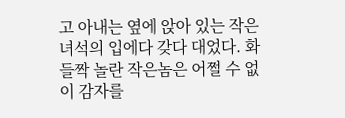고 아내는 옆에 앉아 있는 작은 녀석의 입에다 갖다 대었다. 화들짝 놀란 작은놈은 어쩔 수 없이 감자를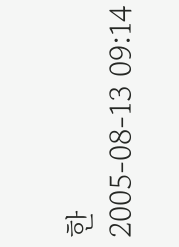한
2005-08-13 09:14